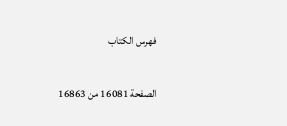فهرس الكتاب

الصفحة 16081 من 16863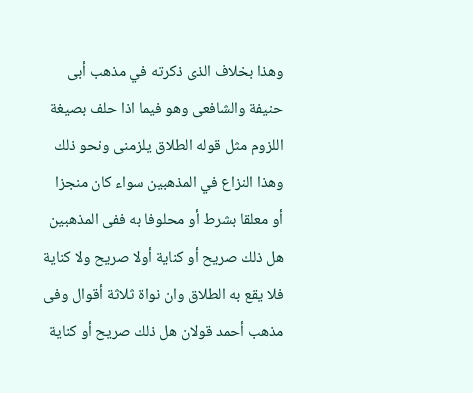وهذا بخلاف الذى ذكرته في مذهب أبى حنيفة والشافعى وهو فيما اذا حلف بصيغة اللزوم مثل قوله الطلاق يلزمنى ونحو ذلك وهذا النزاع في المذهبين سواء كان منجزا أو معلقا بشرط أو محلوفا به ففى المذهبين هل ذلك صريح أو كناية أولا صريح ولا كناية فلا يقع به الطلاق وان نواة ثلاثة أقوال وفى مذهب أحمد قولان هل ذلك صريح أو كناية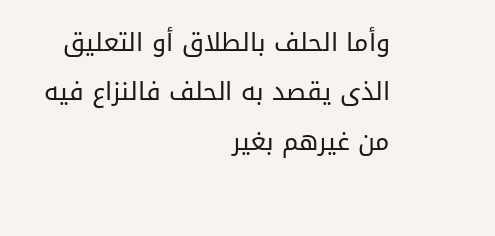وأما الحلف بالطلاق أو التعليق الذى يقصد به الحلف فالنزاع فيه من غيرهم بغير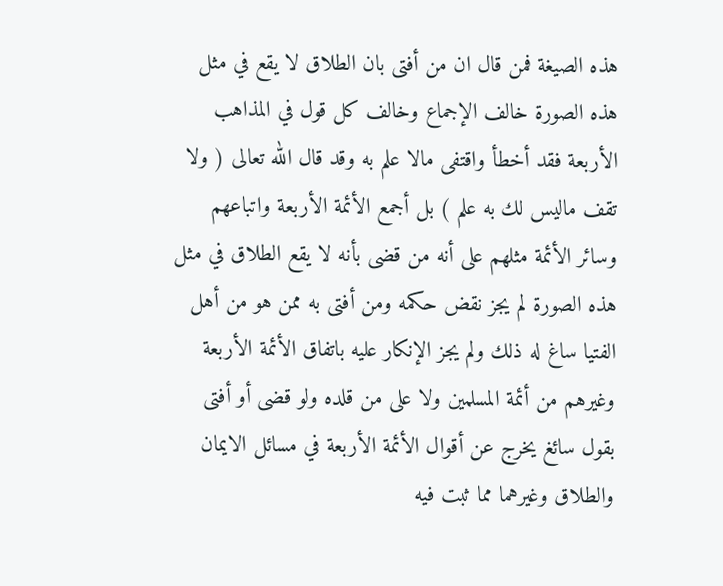هذه الصيغة فمن قال ان من أفتى بان الطلاق لا يقع في مثل هذه الصورة خالف الإجماع وخالف كل قول في المذاهب الأربعة فقد أخطأ واقتفى مالا علم به وقد قال الله تعالى ( ولا تقف ماليس لك به علم ) بل أجمع الأئمة الأربعة واتباعهم وسائر الأئمة مثلهم على أنه من قضى بأنه لا يقع الطلاق في مثل هذه الصورة لم يجز نقض حكمه ومن أفتى به ممن هو من أهل الفتيا ساغ له ذلك ولم يجز الإنكار عليه باتفاق الأئمة الأربعة وغيرهم من أئمة المسلمين ولا على من قلده ولو قضى أو أفتى بقول سائغ يخرج عن أقوال الأئمة الأربعة في مسائل الايمان والطلاق وغيرهما مما ثبت فيه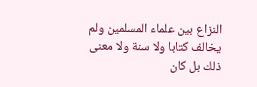النزاع بين علماء المسلمين ولم يخالف كتابا ولا سنة ولا معنى ذلك بل كان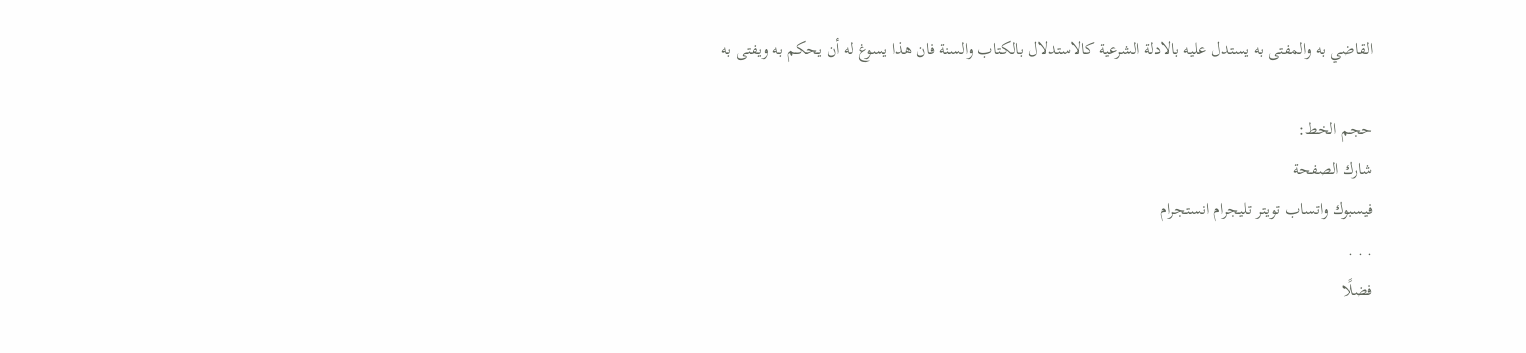القاضي به والمفتى به يستدل عليه بالادلة الشرعية كالاستدلال بالكتاب والسنة فان هذا يسوغ له أن يحكم به ويفتى به

حجم الخط:
شارك الصفحة
فيسبوك واتساب تويتر تليجرام انستجرام
. . .
فضلًا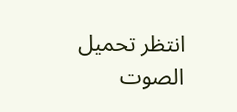انتظر تحميل الصوت